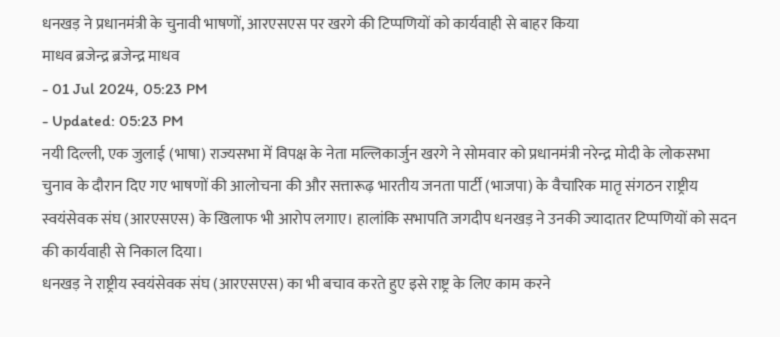धनखड़ ने प्रधानमंत्री के चुनावी भाषणों, आरएसएस पर खरगे की टिप्पणियों को कार्यवाही से बाहर किया
माधव ब्रजेन्द्र ब्रजेन्द्र माधव
- 01 Jul 2024, 05:23 PM
- Updated: 05:23 PM
नयी दिल्ली, एक जुलाई (भाषा) राज्यसभा में विपक्ष के नेता मल्लिकार्जुन खरगे ने सोमवार को प्रधानमंत्री नरेन्द्र मोदी के लोकसभा चुनाव के दौरान दिए गए भाषणों की आलोचना की और सत्तारूढ़ भारतीय जनता पार्टी (भाजपा) के वैचारिक मातृ संगठन राष्ट्रीय स्वयंसेवक संघ (आरएसएस) के खिलाफ भी आरोप लगाए। हालांकि सभापति जगदीप धनखड़ ने उनकी ज्यादातर टिप्पणियों को सदन की कार्यवाही से निकाल दिया।
धनखड़ ने राष्ट्रीय स्वयंसेवक संघ (आरएसएस) का भी बचाव करते हुए इसे राष्ट्र के लिए काम करने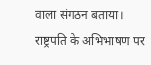वाला संगठन बताया।
राष्ट्रपति के अभिभाषण पर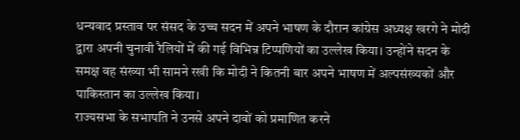धन्यवाद प्रस्ताव पर संसद के उच्च सदन में अपने भाषण के दौरान कांग्रेस अध्यक्ष खरगे ने मोदी द्वारा अपनी चुनावी रैलियों में की गई विभिन्न टिप्पणियों का उल्लेख किया। उन्होंने सदन के समक्ष वह संख्या भी सामने रखी कि मोदी ने कितनी बार अपने भाषण में अल्पसंख्यकों और पाकिस्तान का उल्लेख किया।
राज्यसभा के सभापति ने उनसे अपने दावों को प्रमाणित करने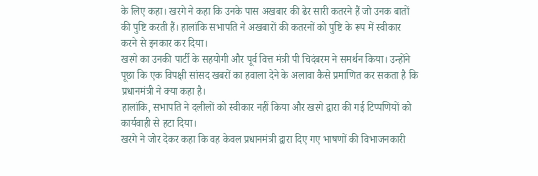के लिए कहा। खरगे ने कहा कि उनके पास अखबार की ढेर सारी कतरने हैं जो उनक बातों की पुष्टि करती हैं। हालांकि सभापति ने अखबारों की कतरनों को पुष्टि के रूप में स्वीकार करने से इनकार कर दिया।
खरगे का उनकी पार्टी के सहयोगी और पूर्व वित्त मंत्री पी चिदंबरम ने समर्थन किया। उन्होंने पूछा कि एक विपक्षी सांसद खबरों का हवाला देने के अलावा कैसे प्रमाणित कर सकता है कि प्रधानमंत्री ने क्या कहा है।
हालांकि, सभापति ने दलीलों को स्वीकार नहीं किया और खरगे द्वारा की गई टिप्पणियों को कार्यवाही से हटा दिया।
खरगे ने जोर देकर कहा कि वह केवल प्रधानमंत्री द्वारा दिए गए भाषणों की विभाजनकारी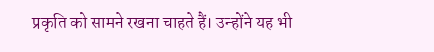प्रकृति को सामने रखना चाहते हैं। उन्होंने यह भी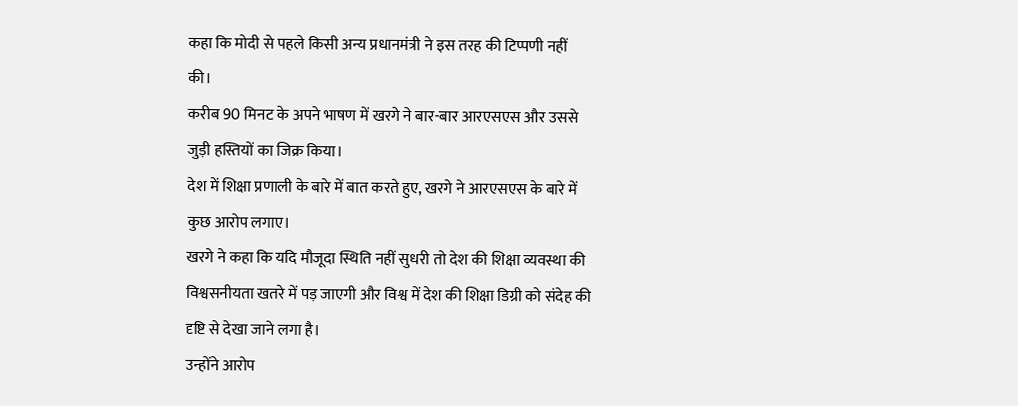कहा कि मोदी से पहले किसी अन्य प्रधानमंत्री ने इस तरह की टिप्पणी नहीं की।
करीब 90 मिनट के अपने भाषण में खरगे ने बार-बार आरएसएस और उससे जुड़ी हस्तियों का जिक्र किया।
देश में शिक्षा प्रणाली के बारे में बात करते हुए, खरगे ने आरएसएस के बारे में कुछ आरोप लगाए।
खरगे ने कहा कि यदि मौजूदा स्थिति नहीं सुधरी तो देश की शिक्षा व्यवस्था की विश्वसनीयता खतरे में पड़ जाएगी और विश्व में देश की शिक्षा डिग्री को संदेह की दृष्टि से देखा जाने लगा है।
उन्होंने आरोप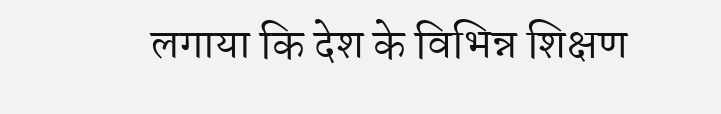लगाया कि देश के विभिन्न शिक्षण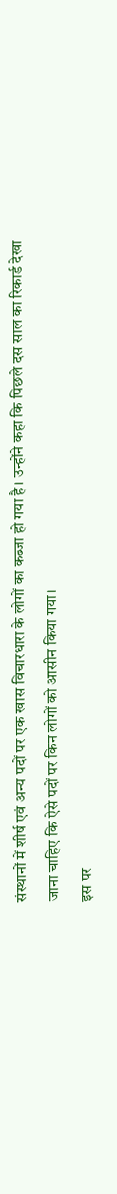संस्थानों में शीर्ष एवं अन्य पदों पर एक खास विचारधारा के लोगों का कब्जा हो गया है। उन्होंने कहा कि पिछले दस साल का रिकार्ड देखा जाना चाहिए कि ऐसे पदों पर किन लोगों को आसीन किया गया।
इस पर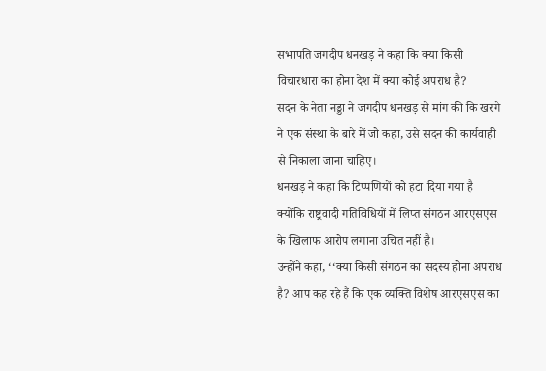सभापति जगदीप धनखड़ ने कहा कि क्या किसी विचारधारा का होना देश में क्या कोई अपराध है?
सदन के नेता नड्डा ने जगदीप धनखड़ से मांग की कि खरगे ने एक संस्था के बारे में जो कहा, उसे सदन की कार्यवाही से निकाला जाना चाहिए।
धनखड़ ने कहा कि टिप्पणियों को हटा दिया गया है क्योंकि राष्ट्रवादी गतिविधियों में लिप्त संगठन आरएसएस के खिलाफ आरोप लगाना उचित नहीं है।
उन्होंने कहा, ‘‘क्या किसी संगठन का सदस्य होना अपराध है? आप कह रहे हैं कि एक व्यक्ति विशेष आरएसएस का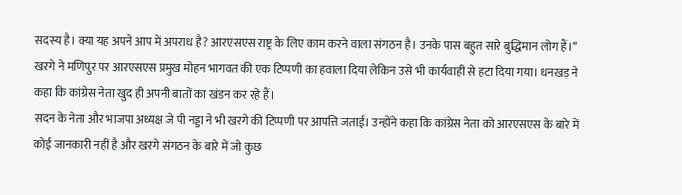सदस्य है। क्या यह अपने आप में अपराध है? आरएसएस राष्ट्र के लिए काम करने वाला संगठन है। उनके पास बहुत सारे बुद्धिमान लोग हैं।’’
खरगे ने मणिपुर पर आरएसएस प्रमुख मोहन भागवत की एक टिप्पणी का हवाला दिया लेकिन उसे भी कार्यवाही से हटा दिया गया। धनखड़ ने कहा कि कांग्रेस नेता खुद ही अपनी बातों का खंडन कर रहे हैं।
सदन के नेता और भाजपा अध्यक्ष जे पी नड्डा ने भी खरगे की टिप्पणी पर आपत्ति जताई। उन्होंने कहा कि कांग्रेस नेता को आरएसएस के बारे में कोई जानकारी नहीं है और खरगे संगठन के बारे में जो कुछ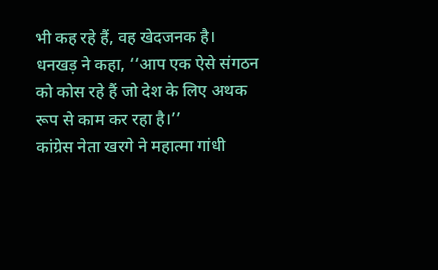भी कह रहे हैं, वह खेदजनक है।
धनखड़ ने कहा, ‘‘आप एक ऐसे संगठन को कोस रहे हैं जो देश के लिए अथक रूप से काम कर रहा है।’’
कांग्रेस नेता खरगे ने महात्मा गांधी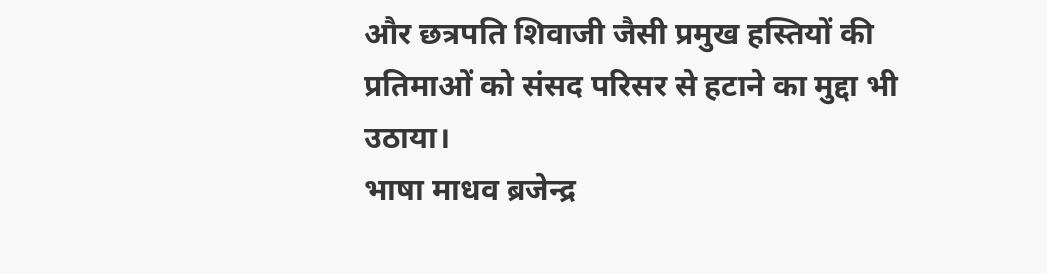और छत्रपति शिवाजी जैसी प्रमुख हस्तियों की प्रतिमाओं को संसद परिसर से हटाने का मुद्दा भी उठाया।
भाषा माधव ब्रजेन्द्र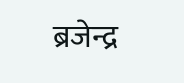ब्रजेन्द्र